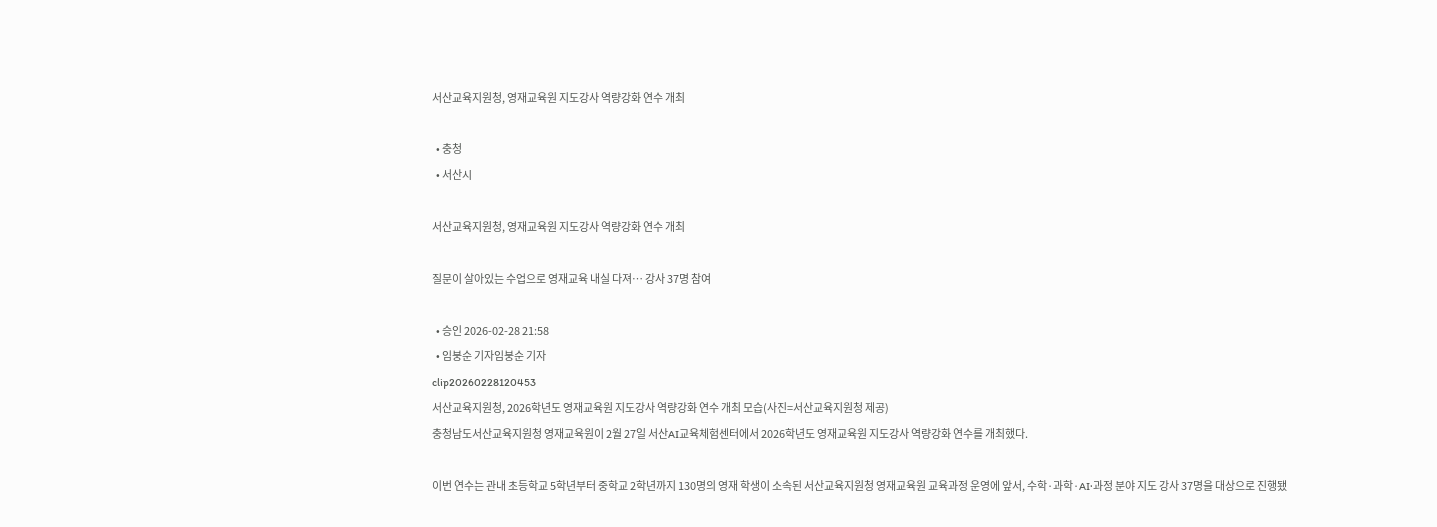서산교육지원청, 영재교육원 지도강사 역량강화 연수 개최

  • 충청
  • 서산시

서산교육지원청, 영재교육원 지도강사 역량강화 연수 개최

질문이 살아있는 수업으로 영재교육 내실 다져… 강사 37명 참여

  • 승인 2026-02-28 21:58
  • 임붕순 기자임붕순 기자
clip20260228120453
서산교육지원청, 2026학년도 영재교육원 지도강사 역량강화 연수 개최 모습(사진=서산교육지원청 제공)
충청남도서산교육지원청 영재교육원이 2월 27일 서산AI교육체험센터에서 2026학년도 영재교육원 지도강사 역량강화 연수를 개최했다.

이번 연수는 관내 초등학교 5학년부터 중학교 2학년까지 130명의 영재 학생이 소속된 서산교육지원청 영재교육원 교육과정 운영에 앞서, 수학·과학·AI·과정 분야 지도 강사 37명을 대상으로 진행됐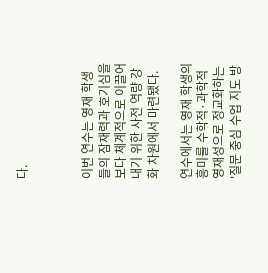다.



이번 연수는 영재 학생들의 잠재력과 호기심을 보다 체계적으로 이끌어내기 위한 사전 역량 강화 차원에서 마련됐다.

연수에서는 영재 학생의 흥미를 수학적·과학적 영재성으로 정교화하는 '질문 중심 수업 지도 방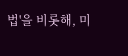법'을 비롯해, 미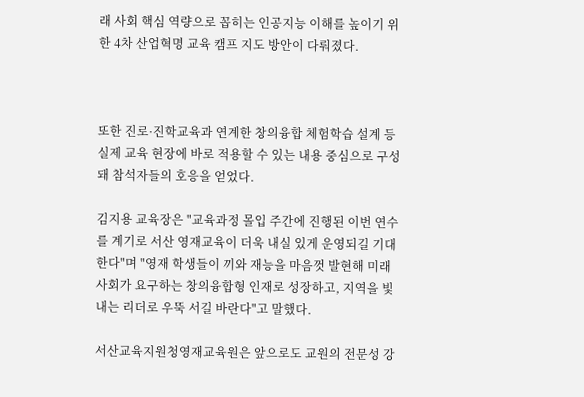래 사회 핵심 역량으로 꼽히는 인공지능 이해를 높이기 위한 4차 산업혁명 교육 캠프 지도 방안이 다뤄졌다.



또한 진로·진학교육과 연계한 창의융합 체험학습 설계 등 실제 교육 현장에 바로 적용할 수 있는 내용 중심으로 구성돼 참석자들의 호응을 얻었다.

김지용 교육장은 "교육과정 몰입 주간에 진행된 이번 연수를 계기로 서산 영재교육이 더욱 내실 있게 운영되길 기대한다"며 "영재 학생들이 끼와 재능을 마음껏 발현해 미래 사회가 요구하는 창의융합형 인재로 성장하고, 지역을 빛내는 리더로 우뚝 서길 바란다"고 말했다.

서산교육지원청영재교육원은 앞으로도 교원의 전문성 강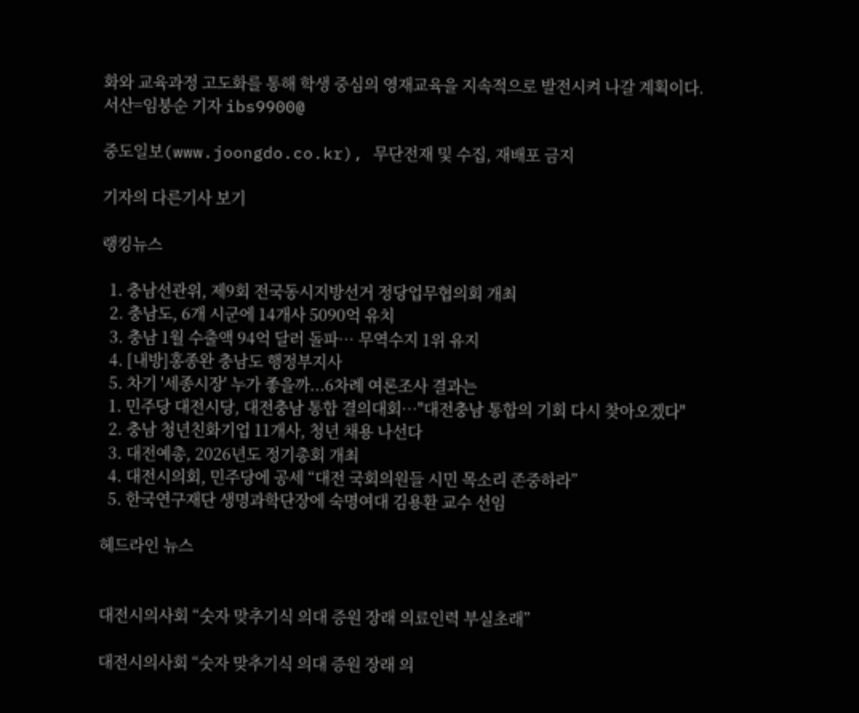화와 교육과정 고도화를 통해 학생 중심의 영재교육을 지속적으로 발전시켜 나갈 계획이다.
서산=임붕순 기자 ibs9900@

중도일보(www.joongdo.co.kr), 무단전재 및 수집, 재배포 금지

기자의 다른기사 보기

랭킹뉴스

  1. 충남선관위, 제9회 전국동시지방선거 정당업무협의회 개최
  2. 충남도, 6개 시군에 14개사 5090억 유치
  3. 충남 1월 수출액 94억 달러 돌파… 무역수지 1위 유지
  4. [내방]홍종완 충남도 행정부지사
  5. 차기 '세종시장' 누가 좋을까...6차례 여론조사 결과는
  1. 민주당 대전시당, 대전충남 통합 결의대회…"대전충남 통합의 기회 다시 찾아오겠다"
  2. 충남 청년친화기업 11개사, 청년 채용 나선다
  3. 대전예총, 2026년도 정기총회 개최
  4. 대전시의회, 민주당에 공세 “대전 국회의원들 시민 목소리 존중하라”
  5. 한국연구재단 생명과학단장에 숙명여대 김용환 교수 선임

헤드라인 뉴스


대전시의사회 “숫자 맞추기식 의대 증원 장래 의료인력 부실초래”

대전시의사회 “숫자 맞추기식 의대 증원 장래 의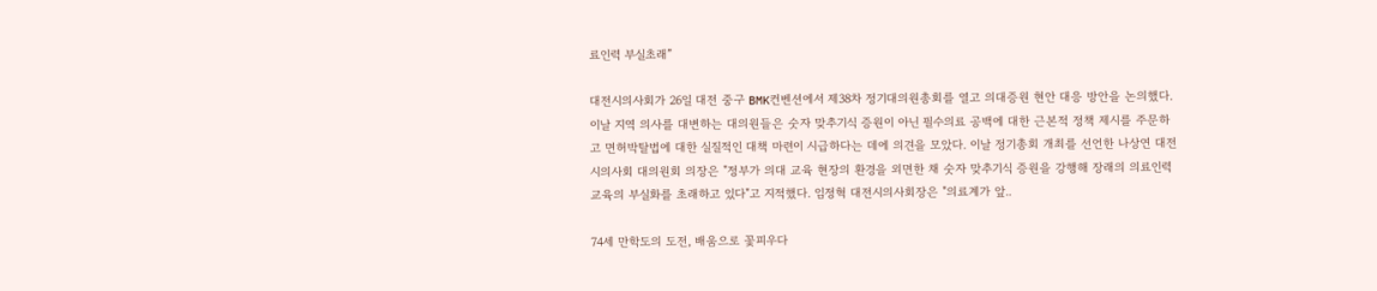료인력 부실초래”

대전시의사회가 26일 대전 중구 BMK컨벤션에서 제38차 정기대의원총회를 열고 의대증원 현안 대응 방안을 논의했다. 이날 지역 의사를 대변하는 대의원들은 숫자 맞추기식 증원이 아닌 필수의료 공백에 대한 근본적 정책 제시를 주문하고 면허박탈법에 대한 실질적인 대책 마련이 시급하다는 데에 의견을 모았다. 이날 정기총회 개최를 선언한 나상연 대전시의사회 대의원회 의장은 "정부가 의대 교육 현장의 환경을 외면한 채 숫자 맞추기식 증원을 강행해 장래의 의료인력 교육의 부실화를 초래하고 있다"고 지적했다. 임정혁 대전시의사회장은 "의료계가 앞..

74세 만학도의 도전, 배움으로 꽃피우다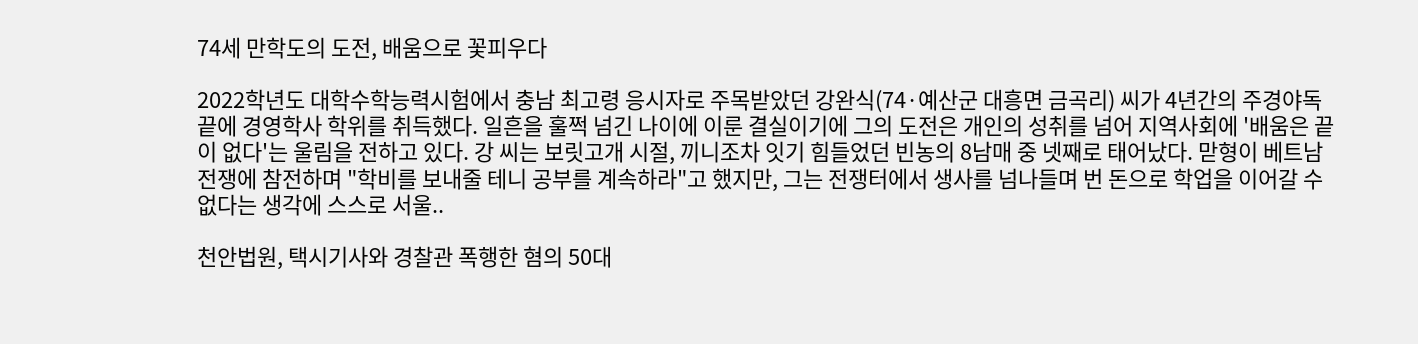74세 만학도의 도전, 배움으로 꽃피우다

2022학년도 대학수학능력시험에서 충남 최고령 응시자로 주목받았던 강완식(74·예산군 대흥면 금곡리) 씨가 4년간의 주경야독 끝에 경영학사 학위를 취득했다. 일흔을 훌쩍 넘긴 나이에 이룬 결실이기에 그의 도전은 개인의 성취를 넘어 지역사회에 '배움은 끝이 없다'는 울림을 전하고 있다. 강 씨는 보릿고개 시절, 끼니조차 잇기 힘들었던 빈농의 8남매 중 넷째로 태어났다. 맏형이 베트남 전쟁에 참전하며 "학비를 보내줄 테니 공부를 계속하라"고 했지만, 그는 전쟁터에서 생사를 넘나들며 번 돈으로 학업을 이어갈 수 없다는 생각에 스스로 서울..

천안법원, 택시기사와 경찰관 폭행한 혐의 50대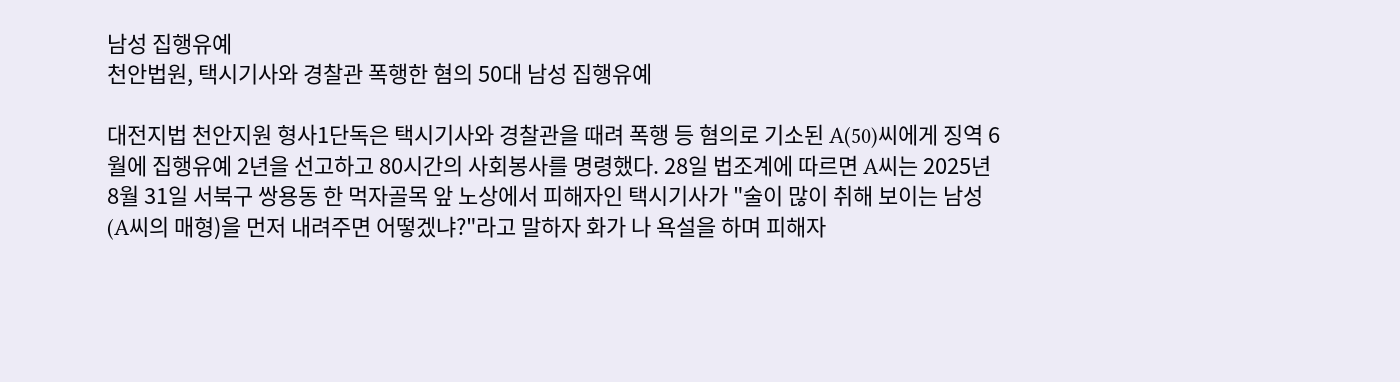남성 집행유예
천안법원, 택시기사와 경찰관 폭행한 혐의 50대 남성 집행유예

대전지법 천안지원 형사1단독은 택시기사와 경찰관을 때려 폭행 등 혐의로 기소된 A(50)씨에게 징역 6월에 집행유예 2년을 선고하고 80시간의 사회봉사를 명령했다. 28일 법조계에 따르면 A씨는 2025년 8월 31일 서북구 쌍용동 한 먹자골목 앞 노상에서 피해자인 택시기사가 "술이 많이 취해 보이는 남성(A씨의 매형)을 먼저 내려주면 어떻겠냐?"라고 말하자 화가 나 욕설을 하며 피해자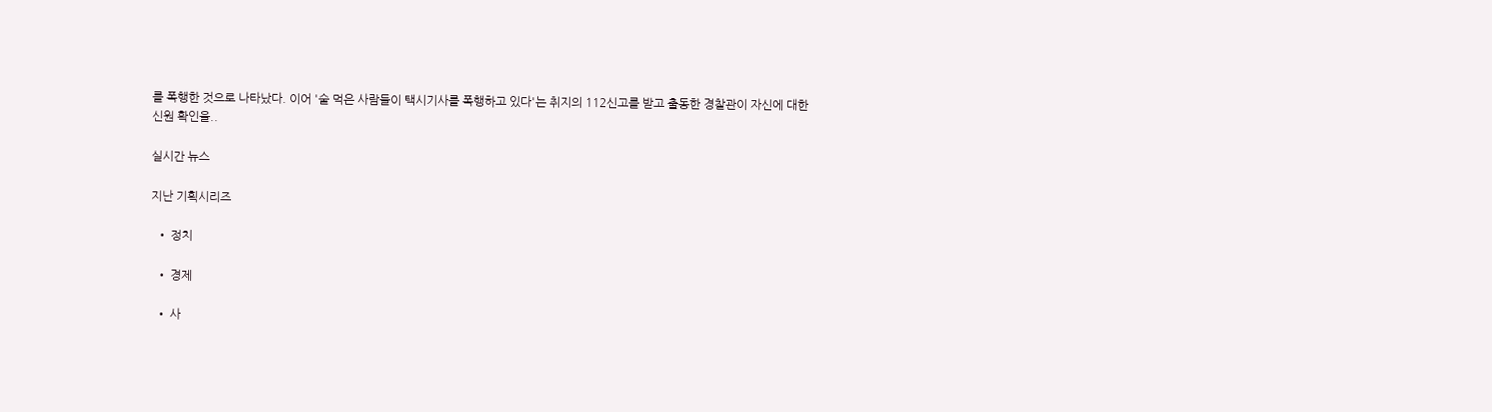를 폭행한 것으로 나타났다. 이어 '술 먹은 사람들이 택시기사를 폭행하고 있다'는 취지의 112신고를 받고 출동한 경찰관이 자신에 대한 신원 확인을..

실시간 뉴스

지난 기획시리즈

  • 정치

  • 경제

  • 사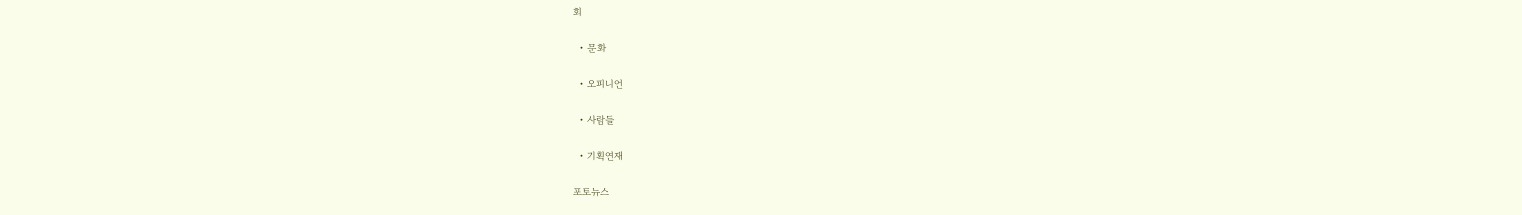회

  • 문화

  • 오피니언

  • 사람들

  • 기획연재

포토뉴스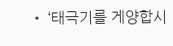• ‘태극기를 게양합시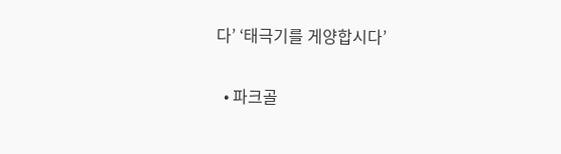다’ ‘태극기를 게양합시다’

  • 파크골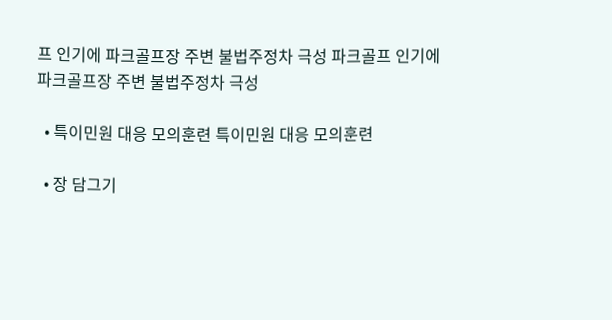프 인기에 파크골프장 주변 불법주정차 극성 파크골프 인기에 파크골프장 주변 불법주정차 극성

  • 특이민원 대응 모의훈련 특이민원 대응 모의훈련

  • 장 담그기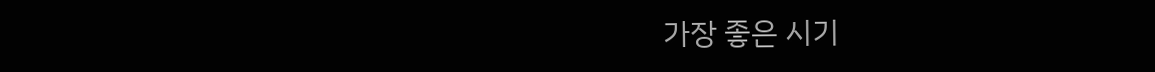가장 좋은 시기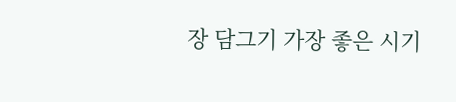장 담그기 가장 좋은 시기